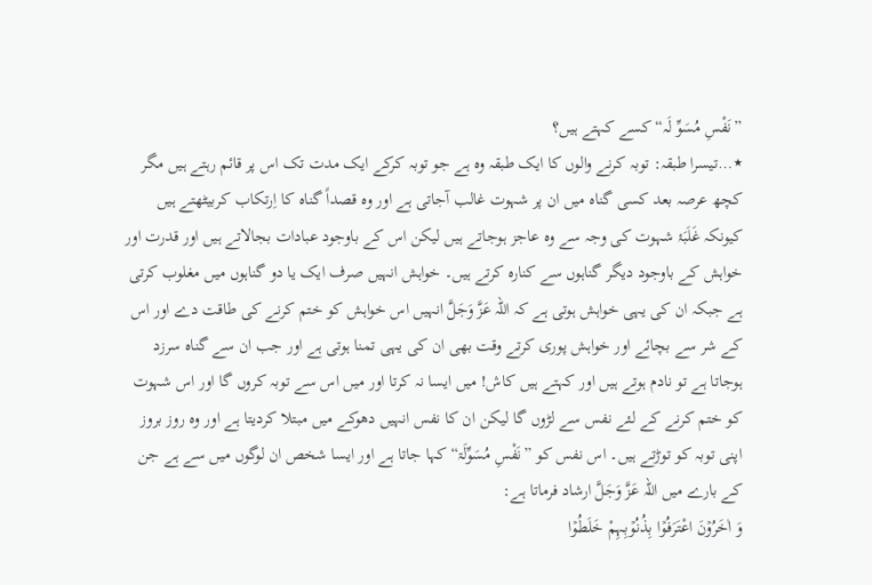”نَفْسِ مُسَوِّ لَہ“ کسے کہتے ہیں؟
٭…تیسرا طبقہ: توبہ کرنے والوں کا ایک طبقہ وہ ہے جو توبہ کرکے ایک مدت تک اس پر قائم رہتے ہیں مگر کچھ عرصہ بعد کسی گناہ میں ان پر شہوت غالب آجاتی ہے اور وہ قصداً گناہ کا اِرتکاب کربیٹھتے ہیں کیونکہ غَلَبَۂ شہوت کی وجہ سے وہ عاجز ہوجاتے ہیں لیکن اس کے باوجود عبادات بجالاتے ہیں اور قدرت اور خواہش کے باوجود دیگر گناہوں سے کنارہ کرتے ہیں۔ خواہش انہیں صرف ایک یا دو گناہوں میں مغلوب کرتی ہے جبکہ ان کی یہی خواہش ہوتی ہے کہ اللہ عَزَّ وَجَلَّ انہیں اس خواہش کو ختم کرنے کی طاقت دے اور اس کے شر سے بچائے اور خواہش پوری کرتے وقت بھی ان کی یہی تمنا ہوتی ہے اور جب ان سے گناہ سرزد ہوجاتا ہے تو نادم ہوتے ہیں اور کہتے ہیں کاش! میں ایسا نہ کرتا اور میں اس سے توبہ کروں گا اور اس شہوت کو ختم کرنے کے لئے نفس سے لڑوں گا لیکن ان کا نفس انہیں دھوکے میں مبتلا کردیتا ہے اور وہ روز بروز اپنی توبہ کو توڑتے ہیں۔ اس نفس کو ”نَفْسِ مُسَوِّلَۃ“ کہا جاتا ہے اور ایسا شخص ان لوگوں میں سے ہے جن کے بارے میں اللہ عَزَّ وَجَلَّ ارشاد فرماتا ہے:
وَ اٰخَرُوۡنَ اعْتَرَفُوۡا بِذُنُوۡبِہِمْ خَلَطُوۡا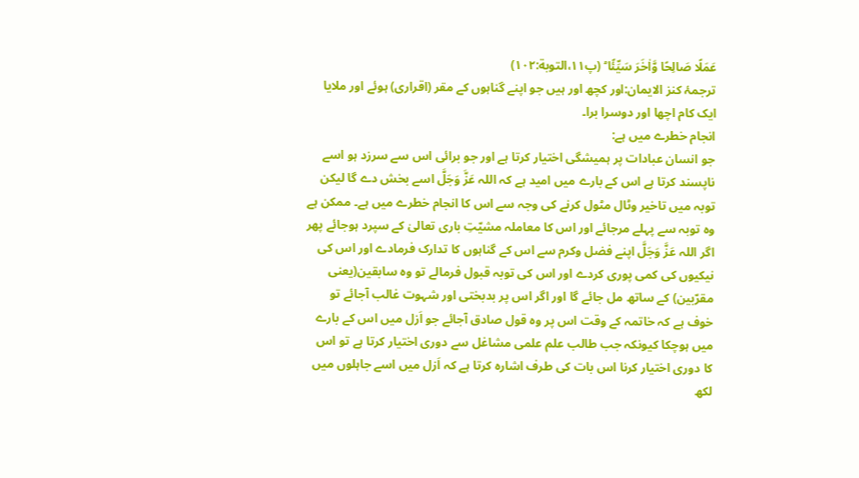عَمَلًا صَالِحًا وَّاٰخَرَ سَیِّئًا ؕ (پ۱۱،التوبة:۱۰۲)
ترجمۂ کنز الایمان:اور کچھ اور ہیں جو اپنے گناہوں کے مقر (اقراری) ہوئے اور ملایا ایک کام اچھا اور دوسرا برا۔
انجام خطرے میں ہے:
جو انسان عبادات پر ہمیشگی اختیار کرتا ہے اور جو برائی اس سے سرزد ہو اسے ناپسند کرتا ہے اس کے بارے میں امید ہے کہ اللہ عَزَّ وَجَلَّ اسے بخش دے گا لیکن توبہ میں تاخیر وٹال مٹول کرنے کی وجہ سے اس کا انجام خطرے میں ہے۔ ممکن ہے وہ توبہ سے پہلے مرجائے اور اس کا معاملہ مشیّتِ باری تعالیٰ کے سپرد ہوجائے پھر اگر اللہ عَزَّ وَجَلَّ اپنے فضل وکرم سے اس کے گناہوں کا تدارک فرمادے اور اس کی نیکیوں کی کمی پوری کردے اور اس کی توبہ قبول فرمالے تو وہ سابقین(یعنی مقرّبین) کے ساتھ مل جائے گا اور اگر اس پر بدبختی اور شہوت غالب آجائے تو خوف ہے کہ خاتمہ کے وقت اس پر وہ قول صادق آجائے جو اَزل میں اس کے بارے میں ہوچکا کیونکہ جب طالب علم علمی مشاغل سے دوری اختیار کرتا ہے تو اس کا دوری اختیار کرنا اس بات کی طرف اشارہ کرتا ہے کہ اَزل میں اسے جاہلوں میں لکھ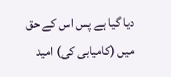دیا گیا ہے پس اس کے حق میں (کامیابی کی) امید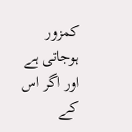کمزور ہوجاتی ہے اور اگر اس کے